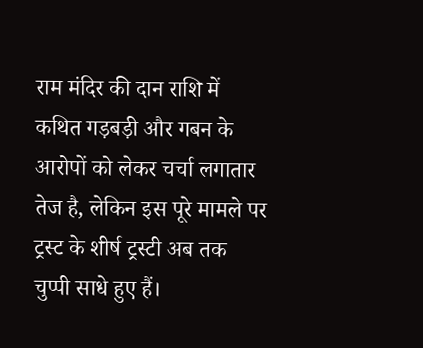राम मंदिर की दान राशि में कथित गड़बड़ी और गबन के आरोपों को लेकर चर्चा लगातार तेज है, लेकिन इस पूरे मामले पर ट्रस्ट के शीर्ष ट्रस्टी अब तक चुप्पी साधे हुए हैं।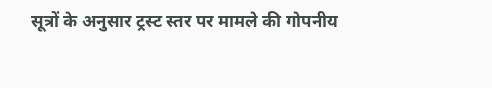सूत्रों के अनुसार ट्रस्ट स्तर पर मामले की गोपनीय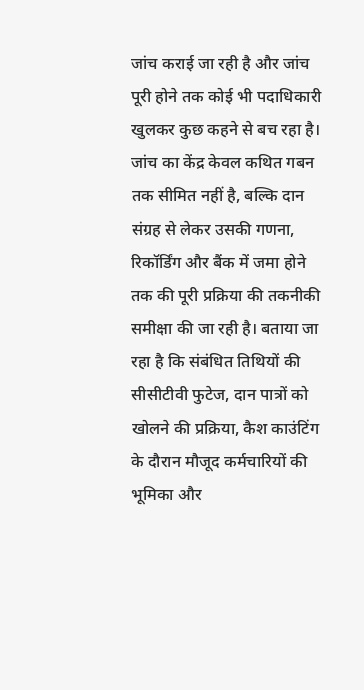जांच कराई जा रही है और जांच पूरी होने तक कोई भी पदाधिकारी खुलकर कुछ कहने से बच रहा है।
जांच का केंद्र केवल कथित गबन तक सीमित नहीं है, बल्कि दान संग्रह से लेकर उसकी गणना, रिकॉर्डिंग और बैंक में जमा होने तक की पूरी प्रक्रिया की तकनीकी समीक्षा की जा रही है। बताया जा रहा है कि संबंधित तिथियों की सीसीटीवी फुटेज, दान पात्रों को खोलने की प्रक्रिया, कैश काउंटिंग के दौरान मौजूद कर्मचारियों की भूमिका और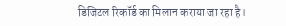डिजिटल रिकॉर्ड का मिलान कराया जा रहा है।